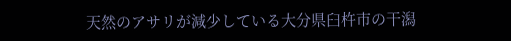天然のアサリが減少している大分県臼杵市の干潟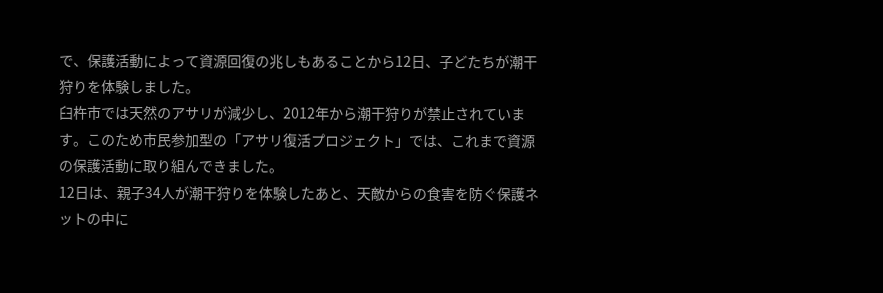で、保護活動によって資源回復の兆しもあることから12日、子どたちが潮干狩りを体験しました。
臼杵市では天然のアサリが減少し、2012年から潮干狩りが禁止されています。このため市民参加型の「アサリ復活プロジェクト」では、これまで資源の保護活動に取り組んできました。
12日は、親子34人が潮干狩りを体験したあと、天敵からの食害を防ぐ保護ネットの中に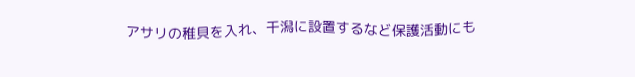アサリの稚貝を入れ、干潟に設置するなど保護活動にも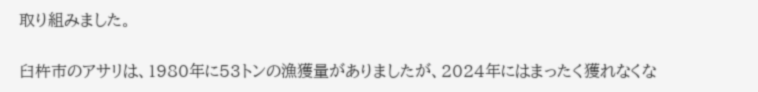取り組みました。

臼杵市のアサリは、1980年に53トンの漁獲量がありましたが、2024年にはまったく獲れなくな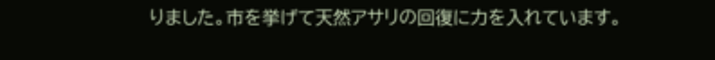りました。市を挙げて天然アサリの回復に力を入れています。